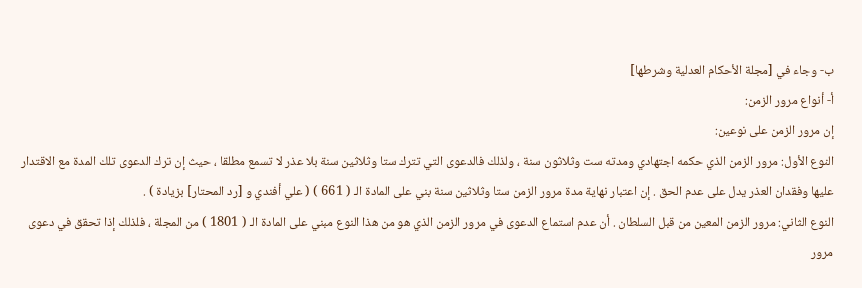ب- وجاء في [مجلة الأحكام العدلية وشرطها]
أ- أنواع مرور الزمن:
إن مرور الزمن على نوعين:
النوع الأول: مرور الزمن الذي حكمه اجتهادي ومدته ست وثلاثون سنة ، ولذلك فالدعوى التي تترك ستا وثلاثين سنة بلا عذر لا تسمع مطلقا ، حيث إن ترك الدعوى تلك المدة مع الاقتدار عليها وفقدان العذر يدل على عدم الحق . إن اعتبار نهاية مدة مرور الزمن ستا وثلاثين سنة بني على المادة الـ ( 661 ) ( علي أفندي و [رد المحتار] بزيادة ) .
النوع الثاني: مرور الزمن المعين من قبل السلطان . أن عدم استماع الدعوى في مرور الزمن الذي هو من هذا النوع مبني على المادة الـ ( 1801 ) من المجلة ، فلذلك إذا تحقق في دعوى مرور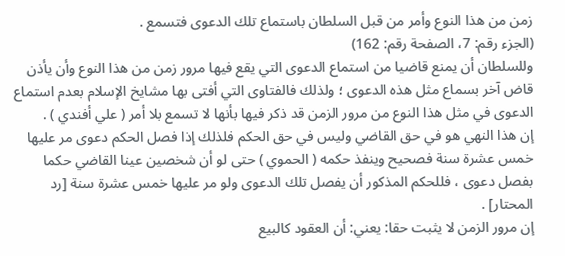زمن من هذا النوع وأمر من قبل السلطان باستماع تلك الدعوى فتسمع .
(الجزء رقم: 7، الصفحة رقم: 162)
وللسلطان أن يمنع قاضيا من استماع الدعوى التي يقع فيها مرور زمن من هذا النوع وأن يأذن قاض آخر بسماع مثل هذه الدعوى ؛ ولذلك فالفتاوى التي أفتى بها مشايخ الإسلام بعدم استماع الدعوى في مثل هذا النوع من مرور الزمن قد ذكر فيها بأنها لا تسمع بلا أمر ( علي أفندي ) .
إن هذا النهي هو في حق القاضي وليس في حق الحكم فلذلك إذا فصل الحكم دعوى مر عليها خمس عشرة سنة فصحيح وينفذ حكمه ( الحموي ) حتى لو أن شخصين عينا القاضي حكما بفصل دعوى ، فللحكم المذكور أن يفصل تلك الدعوى ولو مر عليها خمس عشرة سنة [رد المحتار] .
إن مرور الزمن لا يثبت حقا: يعني: أن العقود كالبيع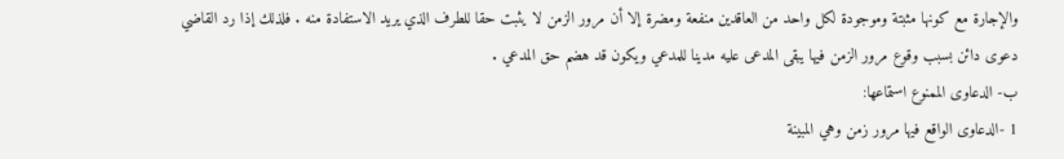والإجارة مع كونها مثبتة وموجودة لكل واحد من العاقدين منفعة ومضرة إلا أن مرور الزمن لا يثبت حقا للطرف الذي يريد الاستفادة منه . فلذلك إذا رد القاضي دعوى دائن بسبب وقوع مرور الزمن فيها يبقى المدعى عليه مدينا للمدعي ويكون قد هضم حق المدعي .
ب- الدعاوى الممنوع استماعها:
1 -الدعاوى الواقع فيها مرور زمن وهي المبينة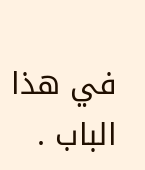في هذا الباب .